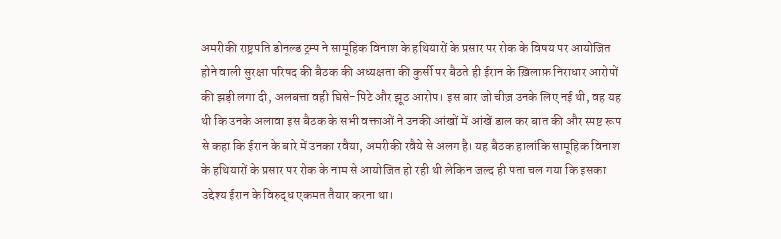अमरीकी राष्ट्रपति डोनल्ड ट्रम्प ने सामूहिक विनाश के हथियारों के प्रसार पर रोक के विषय पर आयोजित होने वाली सुरक्षा परिषद की बैठक की अध्यक्षता की कुर्सी पर बैठते ही ईरान के ख़िलाफ़ निराधार आरोपों की झड़ी लगा दी, अलबत्ता वही घिसे-पिटे और झूठ आरोप। इस बार जो चीज़ उनके लिए नई थी, वह यह थी कि उनके अलावा इस बैठक के सभी वक्ताओं ने उनकी आंखों में आंखें डाल कर बात की और स्पष्ट रूप से कहा कि ईरान के बारे में उनका रवैया, अमरीकी रवैये से अलग है। यह बैठक हालांकि सामूहिक विनाश के हथियारों के प्रसार पर रोक के नाम से आयोजित हो रही थी लेकिन जल्द ही पता चल गया कि इसका उद्देश्य ईरान के विरुद्ध एकमत तैयार करना था।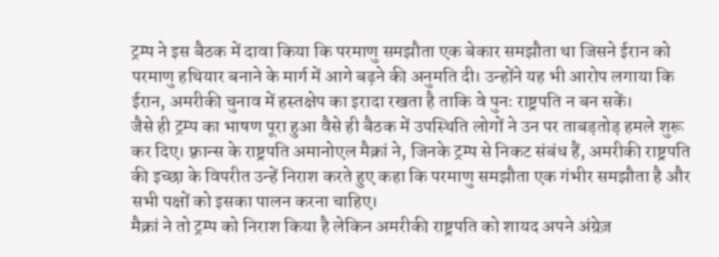ट्रम्प ने इस बैठक में दावा किया कि परमाणु समझौता एक बेकार समझौता था जिसने ईरान को परमाणु हथियार बनाने के मार्ग में आगे बढ़ने की अनुमति दी। उन्होंने यह भी आरोप लगाया कि ईरान, अमरीकी चुनाव में हस्तक्षेप का इरादा रखता है ताकि वे पुनः राष्ट्रपति न बन सकें।
जैसे ही ट्रम्प का भाषण पूरा हुआ वैसे ही बैठक में उपस्थिति लोगों ने उन पर ताबड़तोड़ हमले शुरू कर दिए। फ़्रान्स के राष्ट्रपति अमानोएल मैक्रां ने, जिनके ट्रम्प से निकट संबंध हैं, अमरीकी राष्ट्रपति की इच्छा के विपरीत उन्हें निराश करते हुए कहा कि परमाणु समझौता एक गंभीर समझौता है और सभी पक्षों को इसका पालन करना चाहिए।
मैक्रां ने तो ट्रम्प को निराश किया है लेकिन अमरीकी राष्ट्रपति को शायद अपने अंग्रेज़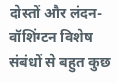दोस्तों और लंदन-वॉशिंग्टन विशेष संबंधों से बहुत कुछ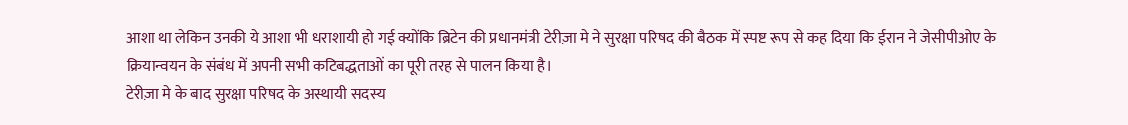आशा था लेकिन उनकी ये आशा भी धराशायी हो गई क्योंकि ब्रिटेन की प्रधानमंत्री टेरीज़ा मे ने सुरक्षा परिषद की बैठक में स्पष्ट रूप से कह दिया कि ईरान ने जेसीपीओए के क्रियान्वयन के संबंध में अपनी सभी कटिबद्धताओं का पूरी तरह से पालन किया है।
टेरीज़ा मे के बाद सुरक्षा परिषद के अस्थायी सदस्य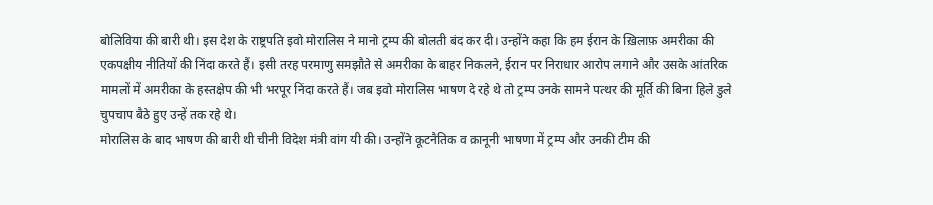बोलिविया की बारी थी। इस देश के राष्ट्रपति इवो मोरालिस ने मानो ट्रम्प की बोलती बंद कर दी। उन्होंने कहा कि हम ईरान के ख़िलाफ़ अमरीका की एकपक्षीय नीतियों की निंदा करते हैं। इसी तरह परमाणु समझौते से अमरीका के बाहर निकलने, ईरान पर निराधार आरोप लगाने और उसके आंतरिक मामलों में अमरीका के हस्तक्षेप की भी भरपूर निंदा करते हैं। जब इवो मोरालिस भाषण दे रहे थे तो ट्रम्प उनके सामने पत्थर की मूर्ति की बिना हिले डुले चुपचाप बैठे हुए उन्हें तक रहे थे।
मोरालिस के बाद भाषण की बारी थी चीनी विदेश मंत्री वांग यी की। उन्होंने कूटनैतिक व क़ानूनी भाषणा में ट्रम्प और उनकी टीम की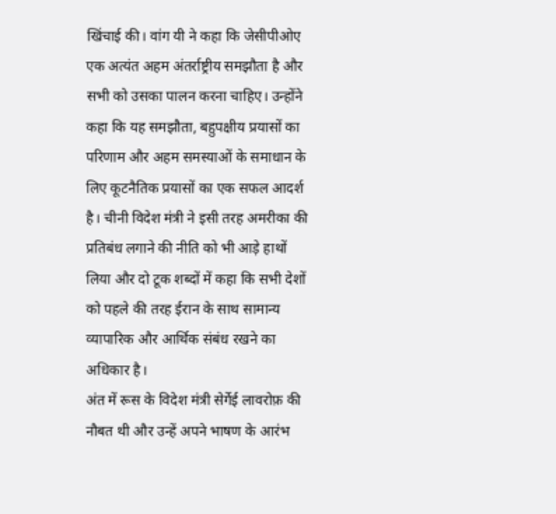खिंचाई की। वांग यी ने कहा कि जेसीपीओए एक अत्यंत अहम अंतर्राष्ट्रीय समझौता है और सभी को उसका पालन करना चाहिए। उन्होंने कहा कि यह समझौता, बहुपक्षीय प्रयासों का परिणाम और अहम समस्याओं के समाधान के लिए कूटनैतिक प्रयासों का एक सफल आदर्श है। चीनी विदेश मंत्री ने इसी तरह अमरीका की प्रतिबंध लगाने की नीति को भी आड़े हाथों लिया और दो टूक शब्दों में कहा कि सभी देशों को पहले की तरह ईरान के साथ सामान्य व्यापारिक और आर्थिक संबंध रखने का अधिकार है।
अंत में रूस के विदेश मंत्री सेर्गेई लावरोफ़ की नौबत थी और उन्हें अपने भाषण के आरंभ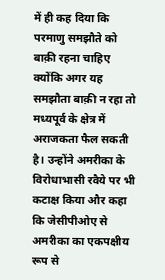में ही कह दिया कि परमाणु समझौते को बाक़ी रहना चाहिए क्योंकि अगर यह समझौता बाक़ी न रहा तो मध्यपूर्व के क्षेत्र में अराजकता फैल सकती है। उन्होंने अमरीका के विरोधाभासी रवैये पर भी कटाक्ष किया और कहा कि जेसीपीओए से अमरीका का एकपक्षीय रूप से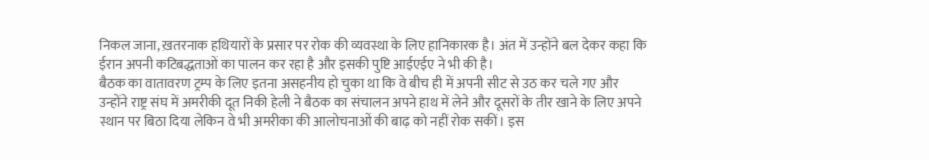निकल जाना, ख़तरनाक हथियारों के प्रसार पर रोक की व्यवस्था के लिए हानिकारक है। अंत में उन्होंने बल देकर कहा कि ईरान अपनी कटिबद्धताओं का पालन कर रहा है और इसकी पुष्टि आईएईए ने भी की है।
बैठक का वातावरण ट्रम्प के लिए इतना असहनीय हो चुका था कि वे बीच ही में अपनी सीट से उठ कर चले गए और उन्होंने राष्ट्र संघ में अमरीकी दूत निकी हेली ने बैठक का संचालन अपने हाथ में लेने और दूसरों के तीर खाने के लिए अपने स्थान पर बिठा दिया लेकिन वे भी अमरीका की आलोचनाओं की बाढ़ को नहीं रोक सकीं। इस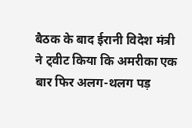बैठक के बाद ईरानी विदेश मंत्री ने ट्वीट किया कि अमरीका एक बार फिर अलग-थलग पड़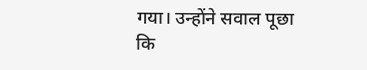गया। उन्होंने सवाल पूछा कि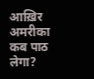आख़िर अमरीका कब पाठ लेगा?